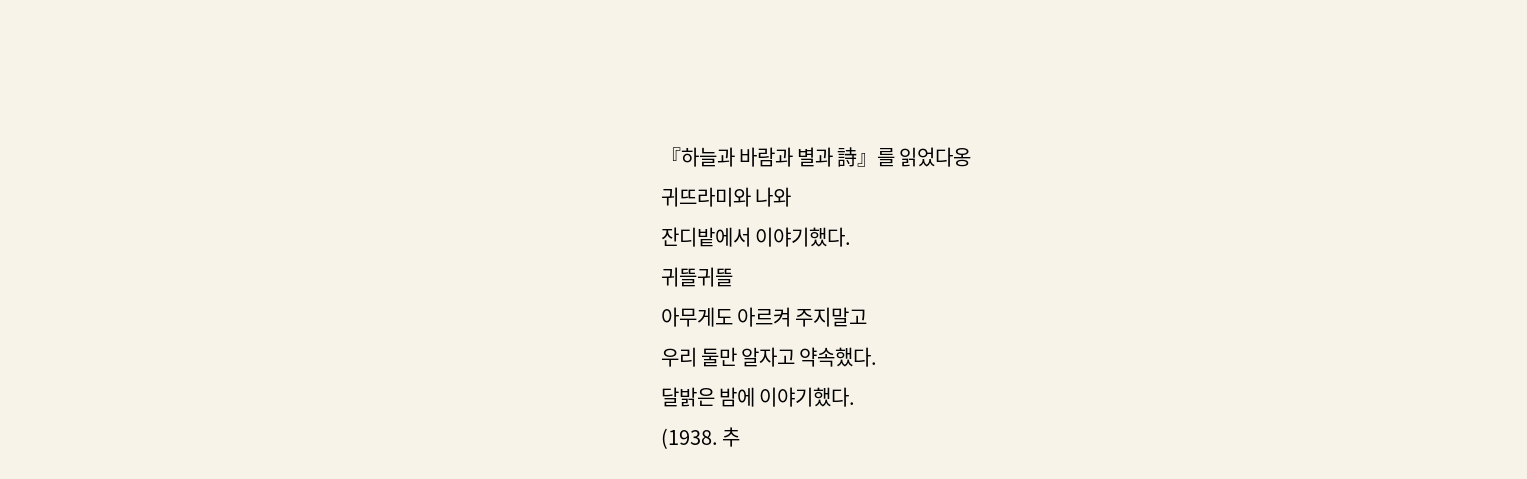『하늘과 바람과 별과 詩』를 읽었다옹
귀뜨라미와 나와
잔디밭에서 이야기했다.
귀뜰귀뜰
아무게도 아르켜 주지말고
우리 둘만 알자고 약속했다.
달밝은 밤에 이야기했다.
(1938. 추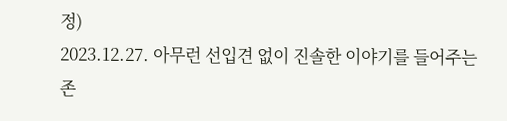정)
2023.12.27. 아무런 선입견 없이 진솔한 이야기를 들어주는 존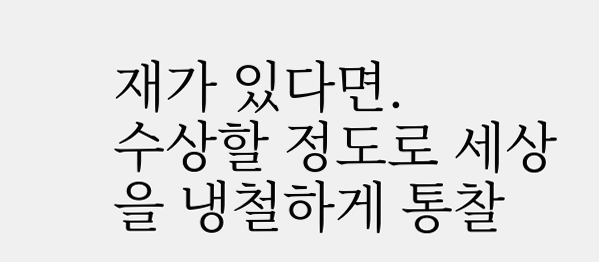재가 있다면.
수상할 정도로 세상을 냉철하게 통찰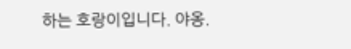하는 호랑이입니다. 야옹.